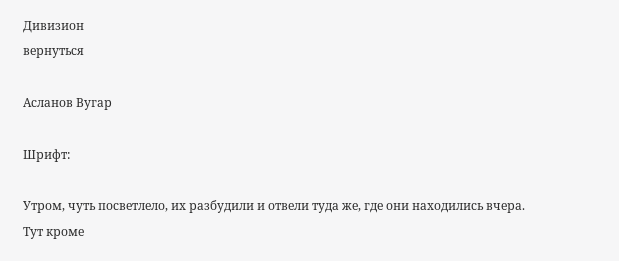Дивизион
вернуться

Асланов Вугар

Шрифт:

Утром, чуть посветлело, их разбудили и отвели туда же, где они находились вчера. Тут кроме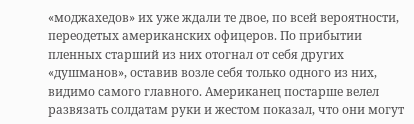«моджахедов» их уже ждали те двое, по всей вероятности, переодетых американских офицеров. По прибытии пленных старший из них отогнал от себя других «душманов», оставив возле себя только одного из них, видимо самого главного. Американец постарше велел развязать солдатам руки и жестом показал, что они могут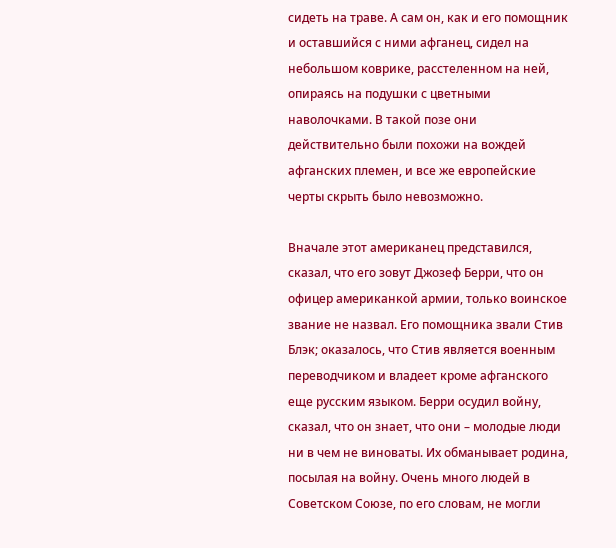сидеть на траве. А сам он, как и его помощник и оставшийся с ними афганец, сидел на небольшом коврике, расстеленном на ней, опираясь на подушки с цветными наволочками. В такой позе они действительно были похожи на вождей афганских племен, и все же европейские черты скрыть было невозможно.

Вначале этот американец представился, сказал, что его зовут Джозеф Берри, что он офицер американкой армии, только воинское звание не назвал. Его помощника звали Стив Блэк; оказалось, что Стив является военным переводчиком и владеет кроме афганского еще русским языком. Берри осудил войну, сказал, что он знает, что они – молодые люди ни в чем не виноваты. Их обманывает родина, посылая на войну. Очень много людей в Советском Союзе, по его словам, не могли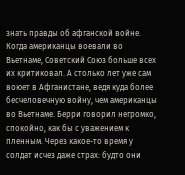знать правды об афганской войне. Когда американцы воевали во Вьетнаме, Советский Союз больше всех их критиковал. А столько лет уже сам воюет в Афганистане, ведя куда более бесчеловечную войну, чем американцы во Вьетнаме. Берри говорил негромко, спокойно, как бы с уважением к пленным. Через какое-то время у солдат исчез даже страх: будто они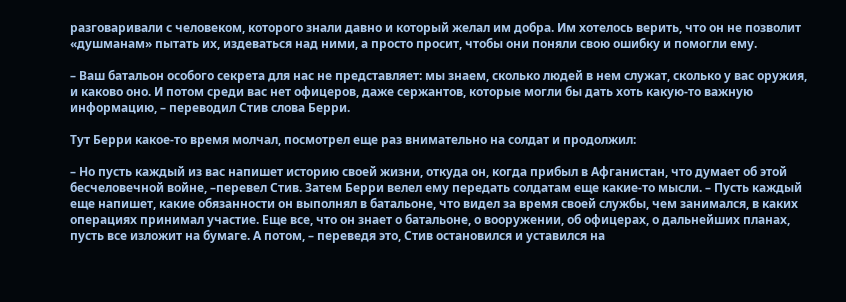разговаривали с человеком, которого знали давно и который желал им добра. Им хотелось верить, что он не позволит «душманам» пытать их, издеваться над ними, а просто просит, чтобы они поняли свою ошибку и помогли ему.

– Ваш батальон особого секрета для нас не представляет: мы знаем, сколько людей в нем служат, сколько у вас оружия, и каково оно. И потом среди вас нет офицеров, даже сержантов, которые могли бы дать хоть какую-то важную информацию, – переводил Стив слова Берри.

Тут Берри какое-то время молчал, посмотрел еще раз внимательно на солдат и продолжил:

– Но пусть каждый из вас напишет историю своей жизни, откуда он, когда прибыл в Афганистан, что думает об этой бесчеловечной войне, –перевел Стив. Затем Берри велел ему передать солдатам еще какие-то мысли. – Пусть каждый еще напишет, какие обязанности он выполнял в батальоне, что видел за время своей службы, чем занимался, в каких операциях принимал участие. Еще все, что он знает о батальоне, о вооружении, об офицерах, о дальнейших планах, пусть все изложит на бумаге. А потом, – переведя это, Стив остановился и уставился на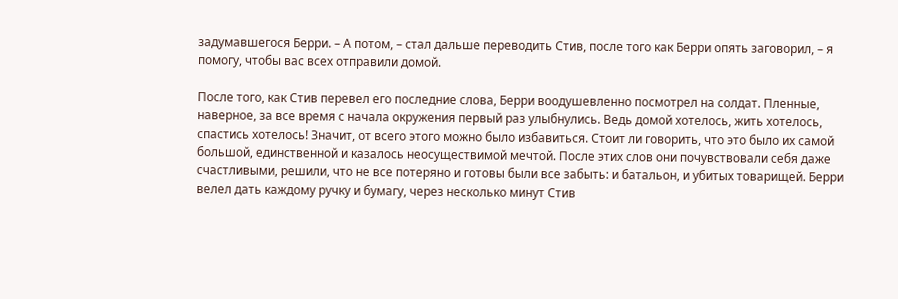задумавшегося Берри. – А потом, – стал дальше переводить Стив, после того как Берри опять заговорил, – я помогу, чтобы вас всех отправили домой.

После того, как Стив перевел его последние слова, Берри воодушевленно посмотрел на солдат. Пленные, наверное, за все время с начала окружения первый раз улыбнулись. Ведь домой хотелось, жить хотелось, спастись хотелось! Значит, от всего этого можно было избавиться. Стоит ли говорить, что это было их самой большой, единственной и казалось неосуществимой мечтой. После этих слов они почувствовали себя даже счастливыми, решили, что не все потеряно и готовы были все забыть: и батальон, и убитых товарищей. Берри велел дать каждому ручку и бумагу, через несколько минут Стив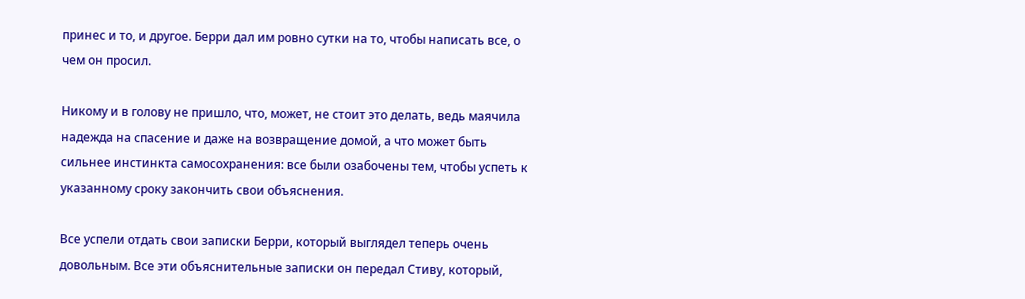принес и то, и другое. Берри дал им ровно сутки на то, чтобы написать все, о чем он просил.

Никому и в голову не пришло, что, может, не стоит это делать, ведь маячила надежда на спасение и даже на возвращение домой, а что может быть сильнее инстинкта самосохранения: все были озабочены тем, чтобы успеть к указанному сроку закончить свои объяснения.

Все успели отдать свои записки Берри, который выглядел теперь очень довольным. Все эти объяснительные записки он передал Стиву, который,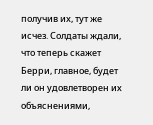получив их, тут же исчез. Солдаты ждали, что теперь скажет Берри, главное, будет ли он удовлетворен их объяснениями,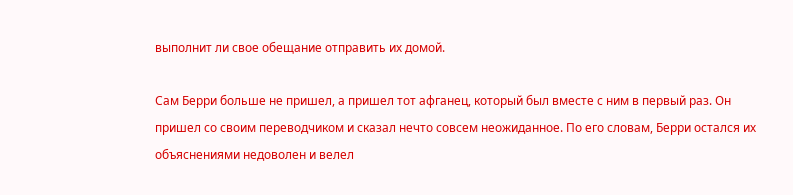выполнит ли свое обещание отправить их домой.

Сам Берри больше не пришел, а пришел тот афганец, который был вместе с ним в первый раз. Он пришел со своим переводчиком и сказал нечто совсем неожиданное. По его словам, Берри остался их объяснениями недоволен и велел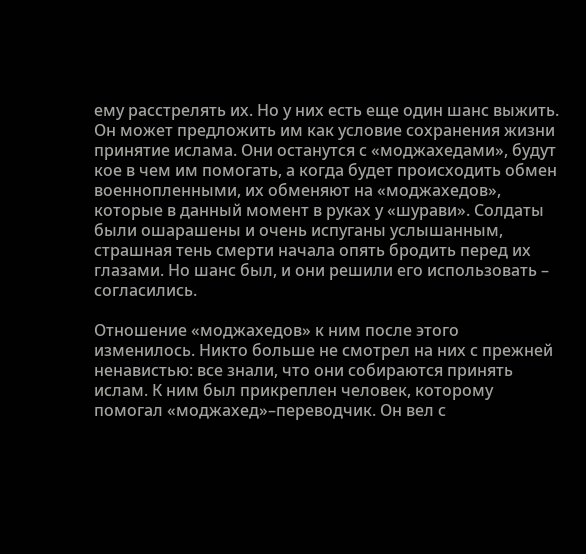ему расстрелять их. Но у них есть еще один шанс выжить. Он может предложить им как условие сохранения жизни принятие ислама. Они останутся с «моджахедами», будут кое в чем им помогать, а когда будет происходить обмен военнопленными, их обменяют на «моджахедов», которые в данный момент в руках у «шурави». Солдаты были ошарашены и очень испуганы услышанным, страшная тень смерти начала опять бродить перед их глазами. Но шанс был, и они решили его использовать – согласились.

Отношение «моджахедов» к ним после этого изменилось. Никто больше не смотрел на них с прежней ненавистью: все знали, что они собираются принять ислам. К ним был прикреплен человек, которому помогал «моджахед»–переводчик. Он вел с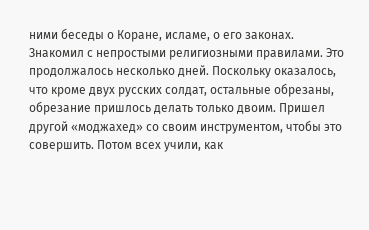ними беседы о Коране, исламе, о его законах. Знакомил с непростыми религиозными правилами. Это продолжалось несколько дней. Поскольку оказалось, что кроме двух русских солдат, остальные обрезаны, обрезание пришлось делать только двоим. Пришел другой «моджахед» со своим инструментом, чтобы это совершить. Потом всех учили, как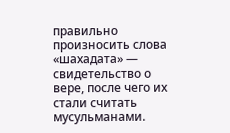правильно произносить слова «шахадата» — свидетельство о вере, после чего их стали считать мусульманами.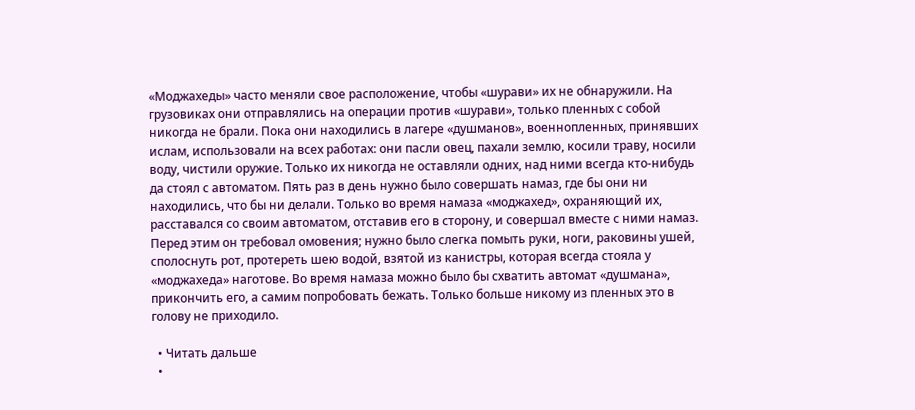«Моджахеды» часто меняли свое расположение, чтобы «шурави» их не обнаружили. На грузовиках они отправлялись на операции против «шурави», только пленных с собой никогда не брали. Пока они находились в лагере «душманов», военнопленных, принявших ислам, использовали на всех работах: они пасли овец, пахали землю, косили траву, носили воду, чистили оружие. Только их никогда не оставляли одних, над ними всегда кто-нибудь да стоял с автоматом. Пять раз в день нужно было совершать намаз, где бы они ни находились, что бы ни делали. Только во время намаза «моджахед», охраняющий их, расставался со своим автоматом, отставив его в сторону, и совершал вместе с ними намаз. Перед этим он требовал омовения; нужно было слегка помыть руки, ноги, раковины ушей, сполоснуть рот, протереть шею водой, взятой из канистры, которая всегда стояла у «моджахеда» наготове. Во время намаза можно было бы схватить автомат «душмана», прикончить его, а самим попробовать бежать. Только больше никому из пленных это в голову не приходило.

  • Читать дальше
  •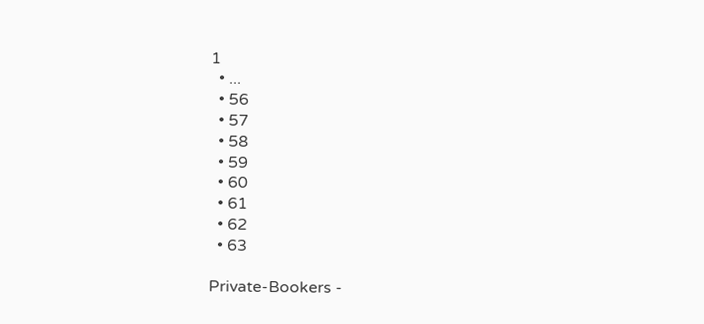1
  • ...
  • 56
  • 57
  • 58
  • 59
  • 60
  • 61
  • 62
  • 63

Private-Bookers -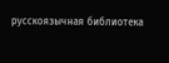русскоязычная библиотека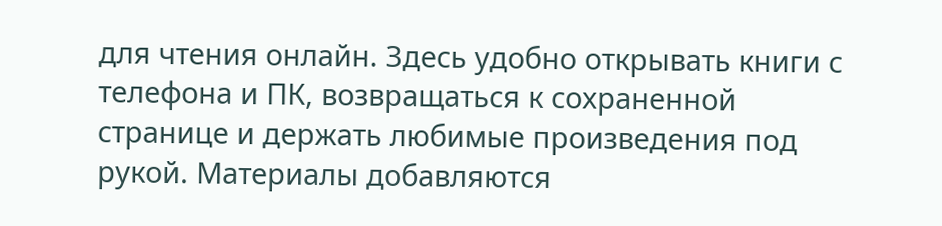для чтения онлайн. Здесь удобно открывать книги с телефона и ПК, возвращаться к сохраненной странице и держать любимые произведения под рукой. Материалы добавляются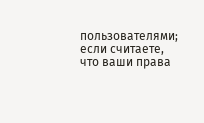пользователями; если считаете, что ваши права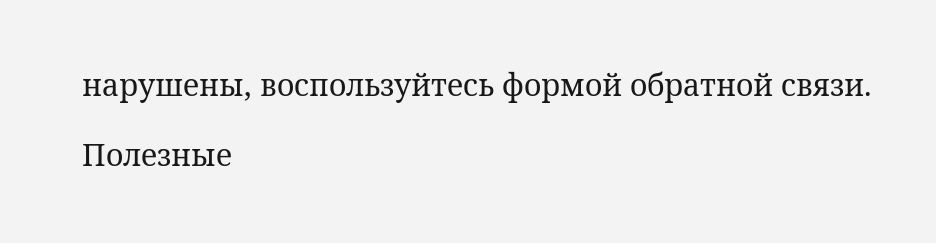нарушены, воспользуйтесь формой обратной связи.

Полезные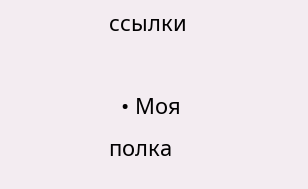ссылки

  • Моя полка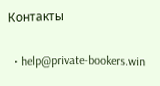Контакты

  • help@private-bookers.win